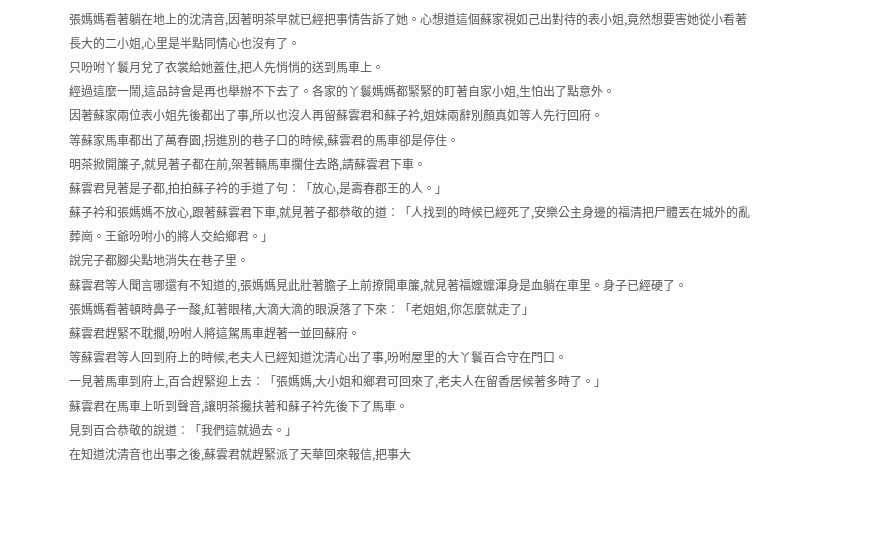張媽媽看著躺在地上的沈清音,因著明茶早就已經把事情告訴了她。心想道這個蘇家視如己出對待的表小姐,竟然想要害她從小看著長大的二小姐,心里是半點同情心也沒有了。
只吩咐丫鬟月兌了衣裳給她蓋住,把人先悄悄的送到馬車上。
經過這麼一鬧,這品詩會是再也舉辦不下去了。各家的丫鬟媽媽都緊緊的盯著自家小姐,生怕出了點意外。
因著蘇家兩位表小姐先後都出了事,所以也沒人再留蘇雲君和蘇子衿,姐妹兩辭別顏真如等人先行回府。
等蘇家馬車都出了萬春園,拐進別的巷子口的時候,蘇雲君的馬車卻是停住。
明茶掀開簾子,就見著子都在前,架著輛馬車攔住去路,請蘇雲君下車。
蘇雲君見著是子都,拍拍蘇子衿的手道了句︰「放心,是壽春郡王的人。」
蘇子衿和張媽媽不放心,跟著蘇雲君下車,就見著子都恭敬的道︰「人找到的時候已經死了,安樂公主身邊的福清把尸體丟在城外的亂葬崗。王爺吩咐小的將人交給鄉君。」
說完子都腳尖點地消失在巷子里。
蘇雲君等人聞言哪還有不知道的,張媽媽見此壯著膽子上前撩開車簾,就見著福嬤嬤渾身是血躺在車里。身子已經硬了。
張媽媽看著頓時鼻子一酸,紅著眼楮,大滴大滴的眼淚落了下來︰「老姐姐,你怎麼就走了」
蘇雲君趕緊不耽擱,吩咐人將這駕馬車趕著一並回蘇府。
等蘇雲君等人回到府上的時候,老夫人已經知道沈清心出了事,吩咐屋里的大丫鬟百合守在門口。
一見著馬車到府上,百合趕緊迎上去︰「張媽媽,大小姐和鄉君可回來了,老夫人在留香居候著多時了。」
蘇雲君在馬車上听到聲音,讓明茶攙扶著和蘇子衿先後下了馬車。
見到百合恭敬的說道︰「我們這就過去。」
在知道沈清音也出事之後,蘇雲君就趕緊派了天華回來報信,把事大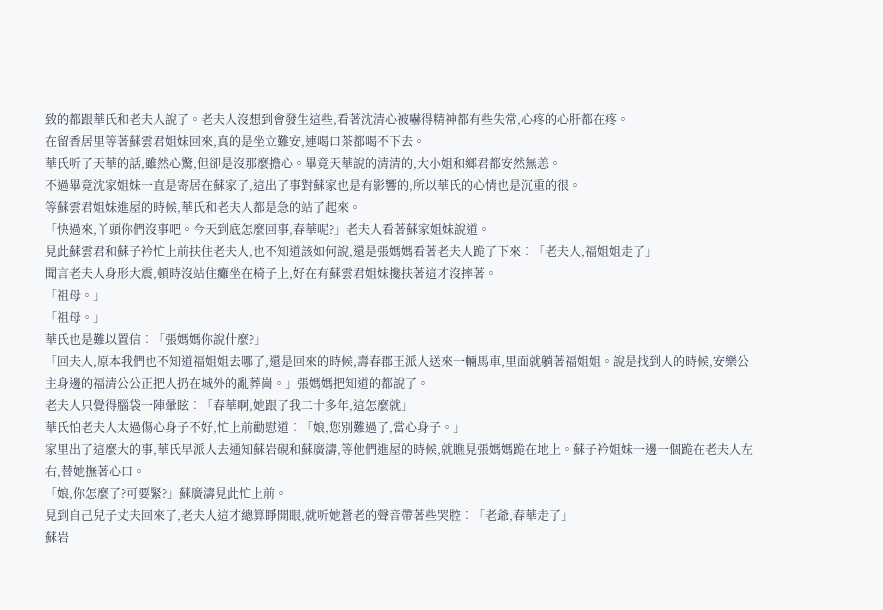致的都跟華氏和老夫人說了。老夫人沒想到會發生這些,看著沈清心被嚇得精神都有些失常,心疼的心肝都在疼。
在留香居里等著蘇雲君姐妹回來,真的是坐立難安,連喝口茶都喝不下去。
華氏听了天華的話,雖然心驚,但卻是沒那麼擔心。畢竟天華說的清清的,大小姐和鄉君都安然無恙。
不過畢竟沈家姐妹一直是寄居在蘇家了,這出了事對蘇家也是有影響的,所以華氏的心情也是沉重的很。
等蘇雲君姐妹進屋的時候,華氏和老夫人都是急的站了起來。
「快過來,丫頭你們沒事吧。今天到底怎麼回事,春華呢?」老夫人看著蘇家姐妹說道。
見此蘇雲君和蘇子衿忙上前扶住老夫人,也不知道該如何說,還是張媽媽看著老夫人跪了下來︰「老夫人,福姐姐走了」
聞言老夫人身形大震,頓時沒站住癱坐在椅子上,好在有蘇雲君姐妹攙扶著這才沒摔著。
「祖母。」
「祖母。」
華氏也是難以置信︰「張媽媽你說什麼?」
「回夫人,原本我們也不知道福姐姐去哪了,還是回來的時候,壽春郡王派人送來一輛馬車,里面就躺著福姐姐。說是找到人的時候,安樂公主身邊的福清公公正把人扔在城外的亂葬崗。」張媽媽把知道的都說了。
老夫人只覺得腦袋一陣暈眩︰「春華啊,她跟了我二十多年,這怎麼就」
華氏怕老夫人太過傷心身子不好,忙上前勸慰道︰「娘,您別難過了,當心身子。」
家里出了這麼大的事,華氏早派人去通知蘇岩硯和蘇廣濤,等他們進屋的時候,就瞧見張媽媽跪在地上。蘇子衿姐妹一邊一個跪在老夫人左右,替她撫著心口。
「娘,你怎麼了?可要緊?」蘇廣濤見此忙上前。
見到自己兒子丈夫回來了,老夫人這才總算睜開眼,就听她蒼老的聲音帶著些哭腔︰「老爺,春華走了」
蘇岩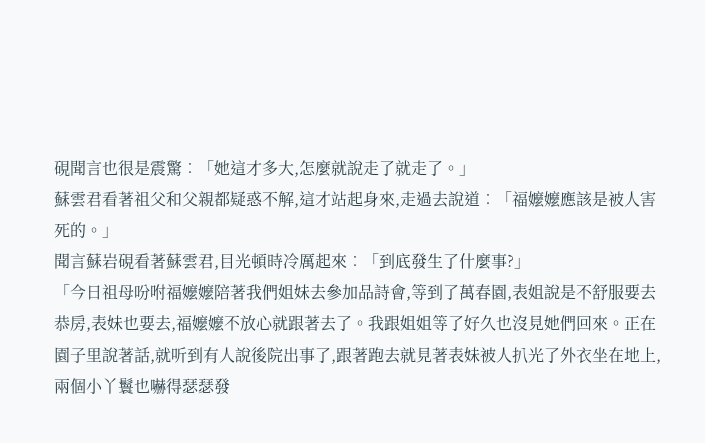硯聞言也很是震驚︰「她這才多大,怎麼就說走了就走了。」
蘇雲君看著祖父和父親都疑惑不解,這才站起身來,走過去說道︰「福嬤嬤應該是被人害死的。」
聞言蘇岩硯看著蘇雲君,目光頓時冷厲起來︰「到底發生了什麼事?」
「今日祖母吩咐福嬤嬤陪著我們姐妹去參加品詩會,等到了萬春園,表姐說是不舒服要去恭房,表妹也要去,福嬤嬤不放心就跟著去了。我跟姐姐等了好久也沒見她們回來。正在園子里說著話,就听到有人說後院出事了,跟著跑去就見著表妹被人扒光了外衣坐在地上,兩個小丫鬟也嚇得瑟瑟發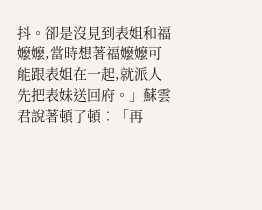抖。卻是沒見到表姐和福嬤嬤,當時想著福嬤嬤可能跟表姐在一起,就派人先把表妹送回府。」蘇雲君說著頓了頓︰「再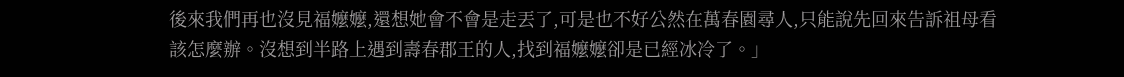後來我們再也沒見福嬤嬤,還想她會不會是走丟了,可是也不好公然在萬春園尋人,只能說先回來告訴祖母看該怎麼辦。沒想到半路上遇到壽春郡王的人,找到福嬤嬤卻是已經冰冷了。」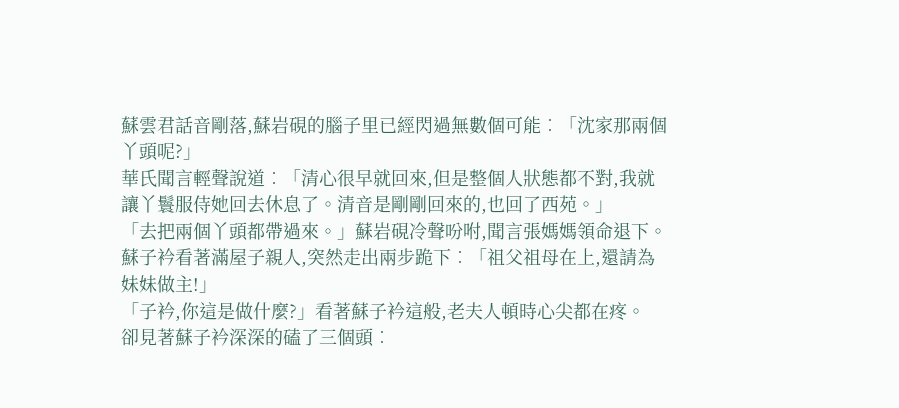蘇雲君話音剛落,蘇岩硯的腦子里已經閃過無數個可能︰「沈家那兩個丫頭呢?」
華氏聞言輕聲說道︰「清心很早就回來,但是整個人狀態都不對,我就讓丫鬟服侍她回去休息了。清音是剛剛回來的,也回了西苑。」
「去把兩個丫頭都帶過來。」蘇岩硯冷聲吩咐,聞言張媽媽領命退下。
蘇子衿看著滿屋子親人,突然走出兩步跪下︰「祖父祖母在上,還請為妹妹做主!」
「子衿,你這是做什麼?」看著蘇子衿這般,老夫人頓時心尖都在疼。
卻見著蘇子衿深深的磕了三個頭︰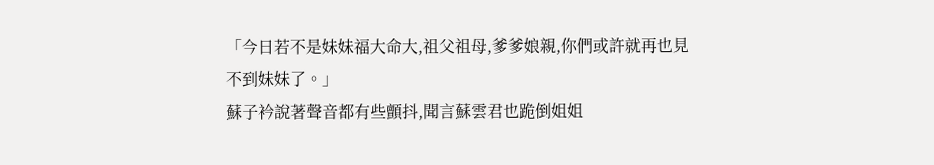「今日若不是妹妹福大命大,祖父祖母,爹爹娘親,你們或許就再也見不到妹妹了。」
蘇子衿說著聲音都有些顫抖,聞言蘇雲君也跪倒姐姐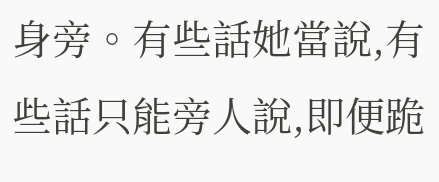身旁。有些話她當說,有些話只能旁人說,即便跪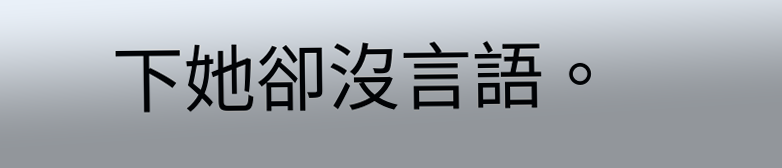下她卻沒言語。